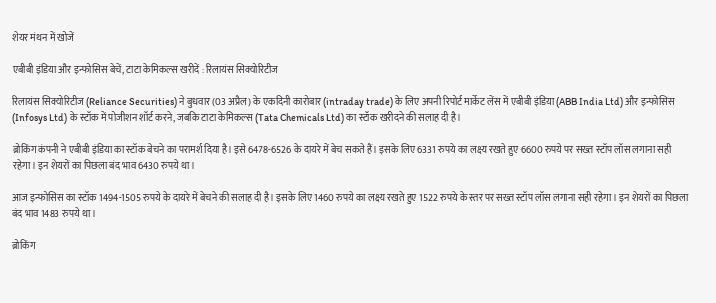शेयर मंथन में खोजें

एबीबी इंडिया और इन्फोसिस बेचें, टाटा केमिकल्स खरीदें : रिलायंस सिक्योरिटीज

रिलायंस सिक्योरिटीज (Reliance Securities) ने बुधवार (03 अप्रैल) के एकदिनी कारोबार (intraday trade) के लिए अपनी रिपोर्ट मार्केट लेंस में एबीबी इंडिया (ABB India Ltd) और इन्फोसिस (Infosys Ltd) के स्टॉक में पोजीशन शॉर्ट करने, जबकि टाटा केमिकल्स (Tata Chemicals Ltd) का स्टॉक खरीदने की सलाह दी है।

ब्रोकिंग कंपनी ने एबीबी इंडिया का स्टॉक बेचने का परामर्श दिया है। इसे 6478-6526 के दायरे में बेच सकते हैं। इसके लिए 6331 रुपये का लक्ष्य रखते हुए 6600 रुपये पर सख्त स्टॉप लॉस लगाना सही रहेगा। इन शेयरों का पिछला बंद भाव 6430 रुपये था।

आज इन्फोसिस का स्टॉक 1494-1505 रुपये के दायरे में बेचने की सलाह दी है। इसके लिए 1460 रुपये का लक्ष्य रखते हुए 1522 रुपये के स्तर पर सख्त स्टॉप लॉस लगाना सही रहेगा। इन शेयरों का पिछला बंद भाव 1483 रुपये था।

ब्रोकिंग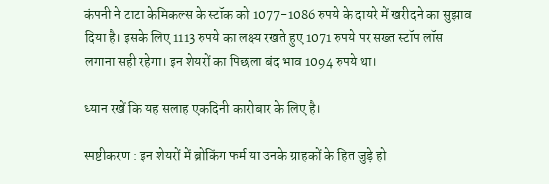कंपनी ने टाटा केमिकल्स के स्टॉक को 1077-1086 रुपये के दायरे में खरीदने का सुझाव दिया है। इसके लिए 1113 रुपये का लक्ष्य रखते हुए 1071 रुपये पर सख्त स्टॉप लॉस लगाना सही रहेगा। इन शेयरों का पिछला बंद भाव 1094 रुपये था।

ध्यान रखें कि यह सलाह एकदिनी कारोबार के लिए है।

स्पष्टीकरण : इन शेयरों में ब्रोकिंग फर्म या उनके ग्राहकों के हित जुड़े हो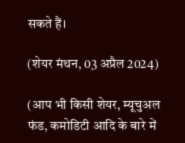सकते हैं।

(शेयर मंथन, 03 अप्रैल 2024)

(आप भी किसी शेयर, म्यूचुअल फंड, कमोडिटी आदि के बारे में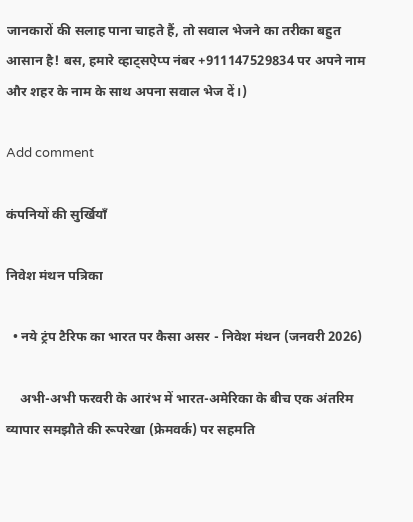जानकारों की सलाह पाना चाहते हैं, तो सवाल भेजने का तरीका बहुत आसान है! बस, हमारे व्हाट्सऐप्प नंबर +911147529834 पर अपने नाम और शहर के नाम के साथ अपना सवाल भेज दें।)

Add comment

कंपनियों की सुर्खियाँ

निवेश मंथन पत्रिका

  • नये ट्रंप टैरिफ का भारत पर कैसा असर - निवेश मंथन (जनवरी 2026)

    अभी-अभी फरवरी के आरंभ में भारत-अमेरिका के बीच एक अंतरिम व्यापार समझौते की रूपरेखा (फ्रेमवर्क) पर सहमति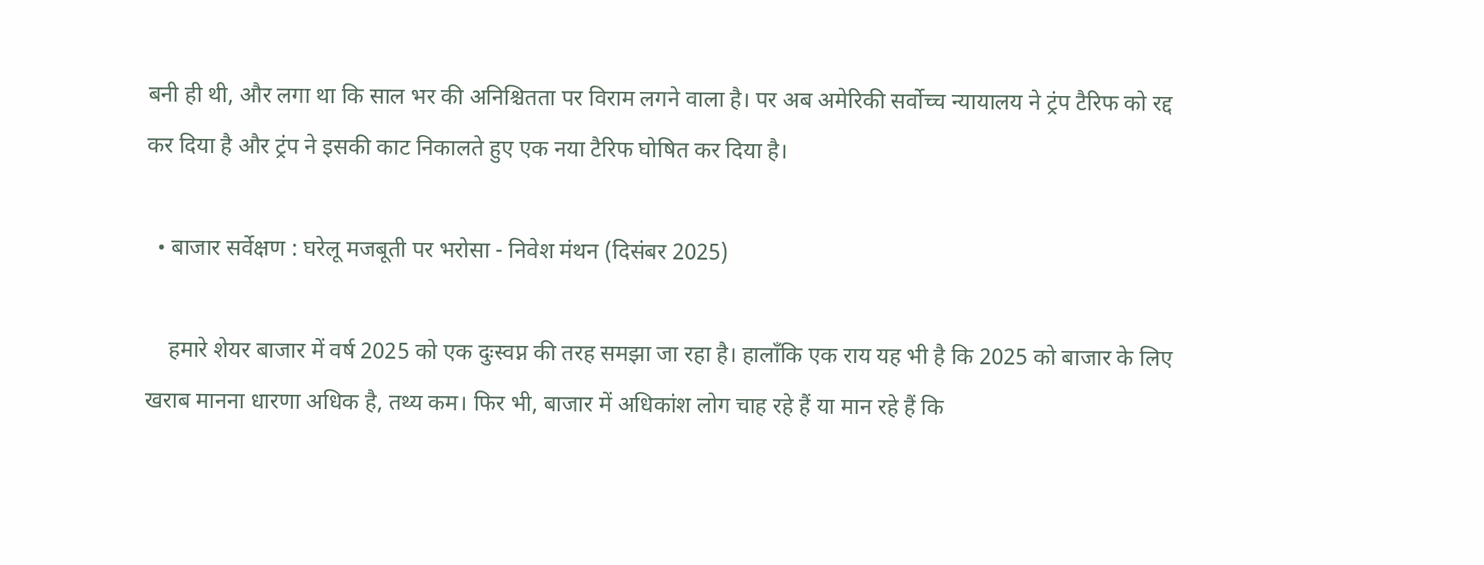बनी ही थी, और लगा था कि साल भर की अनिश्चितता पर विराम लगने वाला है। पर अब अमेरिकी सर्वोच्च न्यायालय ने ट्रंप टैरिफ को रद्द कर दिया है और ट्रंप ने इसकी काट निकालते हुए एक नया टैरिफ घोषित कर दिया है।

  • बाजार सर्वेक्षण : घरेलू मजबूती पर भरोसा - निवेश मंथन (दिसंबर 2025)

    हमारे शेयर बाजार में वर्ष 2025 को एक दुःस्वप्न की तरह समझा जा रहा है। हालाँकि एक राय यह भी है कि 2025 को बाजार के लिए खराब मानना धारणा अधिक है, तथ्य कम। फिर भी, बाजार में अधिकांश लोग चाह रहे हैं या मान रहे हैं कि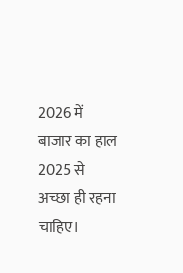2026 में बाजार का हाल 2025 से अच्छा ही रहना चाहिए।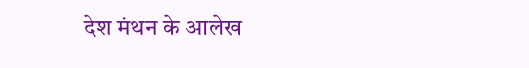देश मंथन के आलेख